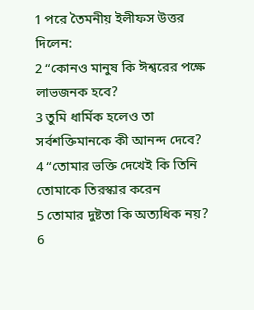1 পরে তৈমনীয় ইলীফস উত্তর দিলেন:
2 “কোনও মানুষ কি ঈশ্বরের পক্ষে লাভজনক হবে?
3 তুমি ধার্মিক হলেও তা সর্বশক্তিমানকে কী আনন্দ দেবে?
4 “তোমার ভক্তি দেখেই কি তিনি তোমাকে তিরস্কার করেন
5 তোমার দুষ্টতা কি অত্যধিক নয়?
6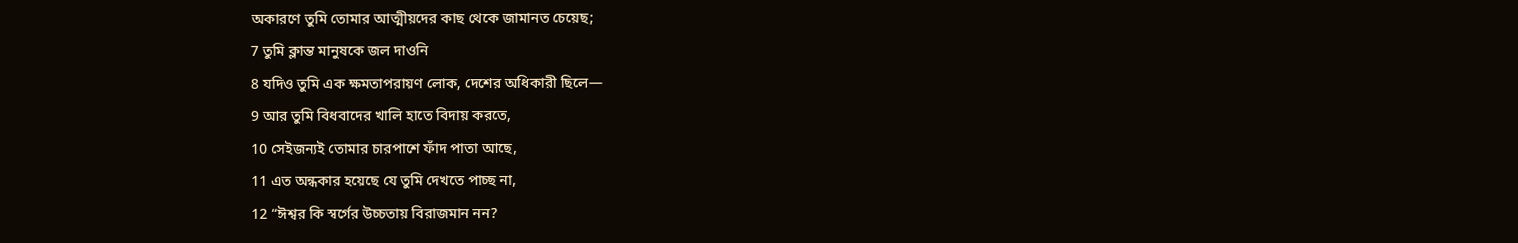অকারণে তুমি তোমার আত্মীয়দের কাছ থেকে জামানত চেয়েছ;
7 তুমি ক্লান্ত মানুষকে জল দাওনি
8 যদিও তুমি এক ক্ষমতাপরায়ণ লোক, দেশের অধিকারী ছিলে—
9 আর তুমি বিধবাদের খালি হাতে বিদায় করতে,
10 সেইজন্যই তোমার চারপাশে ফাঁদ পাতা আছে,
11 এত অন্ধকার হয়েছে যে তুমি দেখতে পাচ্ছ না,
12 “ঈশ্বর কি স্বর্গের উচ্চতায় বিরাজমান নন?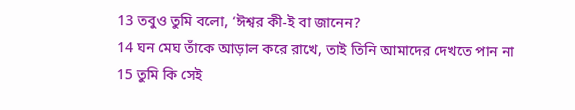13 তবুও তুমি বলো, ‘ঈশ্বর কী-ই বা জানেন?
14 ঘন মেঘ তাঁকে আড়াল করে রাখে, তাই তিনি আমাদের দেখতে পান না
15 তুমি কি সেই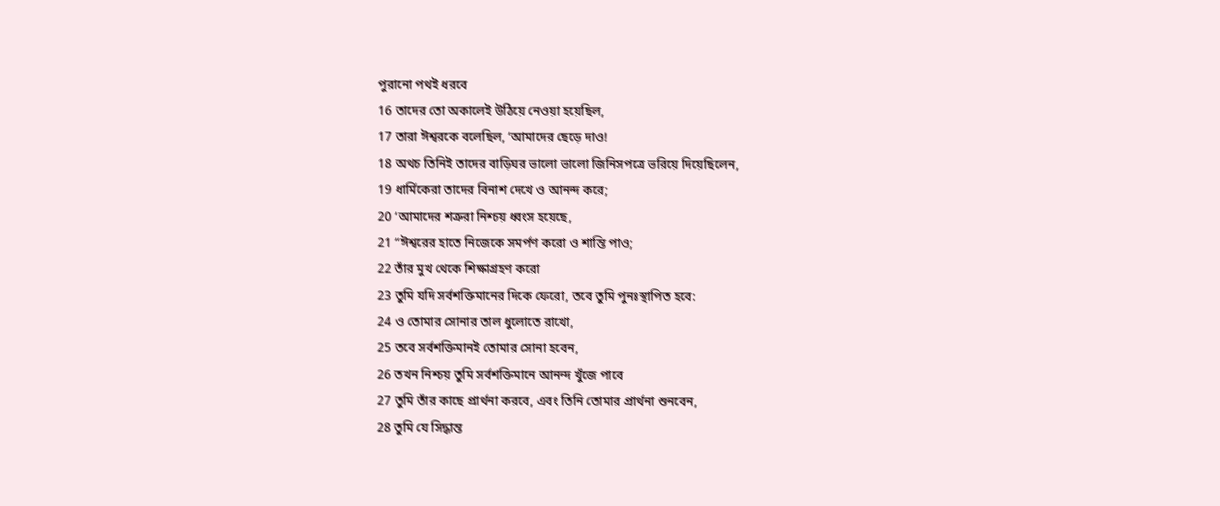পুরানো পথই ধরবে
16 তাদের তো অকালেই উঠিয়ে নেওয়া হয়েছিল,
17 তারা ঈশ্বরকে বলেছিল, ‘আমাদের ছেড়ে দাও!
18 অথচ তিনিই তাদের বাড়িঘর ভালো ভালো জিনিসপত্রে ভরিয়ে দিয়েছিলেন,
19 ধার্মিকেরা তাদের বিনাশ দেখে ও আনন্দ করে;
20 ‘আমাদের শত্রুরা নিশ্চয় ধ্বংস হয়েছে,
21 “ঈশ্বরের হাতে নিজেকে সমর্পণ করো ও শান্তি পাও;
22 তাঁর মুখ থেকে শিক্ষাগ্রহণ করো
23 তুমি যদি সর্বশক্তিমানের দিকে ফেরো, তবে তুমি পুনঃস্থাপিত হবে:
24 ও তোমার সোনার তাল ধুলোতে রাখো,
25 তবে সর্বশক্তিমানই তোমার সোনা হবেন,
26 তখন নিশ্চয় তুমি সর্বশক্তিমানে আনন্দ খুঁজে পাবে
27 তুমি তাঁর কাছে প্রার্থনা করবে, এবং তিনি তোমার প্রার্থনা শুনবেন,
28 তুমি যে সিদ্ধান্ত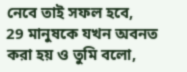নেবে তাই সফল হবে,
29 মানুষকে যখন অবনত করা হয় ও তুমি বলো,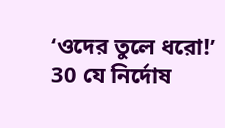‘ওদের তুলে ধরো!’
30 যে নির্দোষ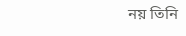নয় তিনি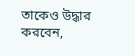তাকেও উদ্ধার করবেন,